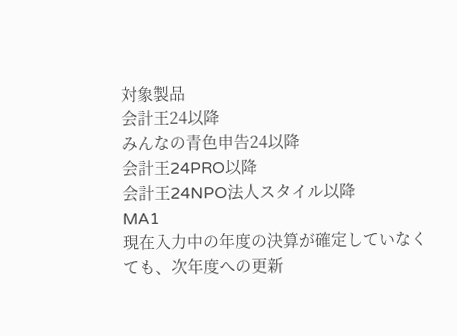対象製品
会計王24以降
みんなの青色申告24以降
会計王24PRO以降
会計王24NPO法人スタイル以降
MA1
現在入力中の年度の決算が確定していなくても、次年度への更新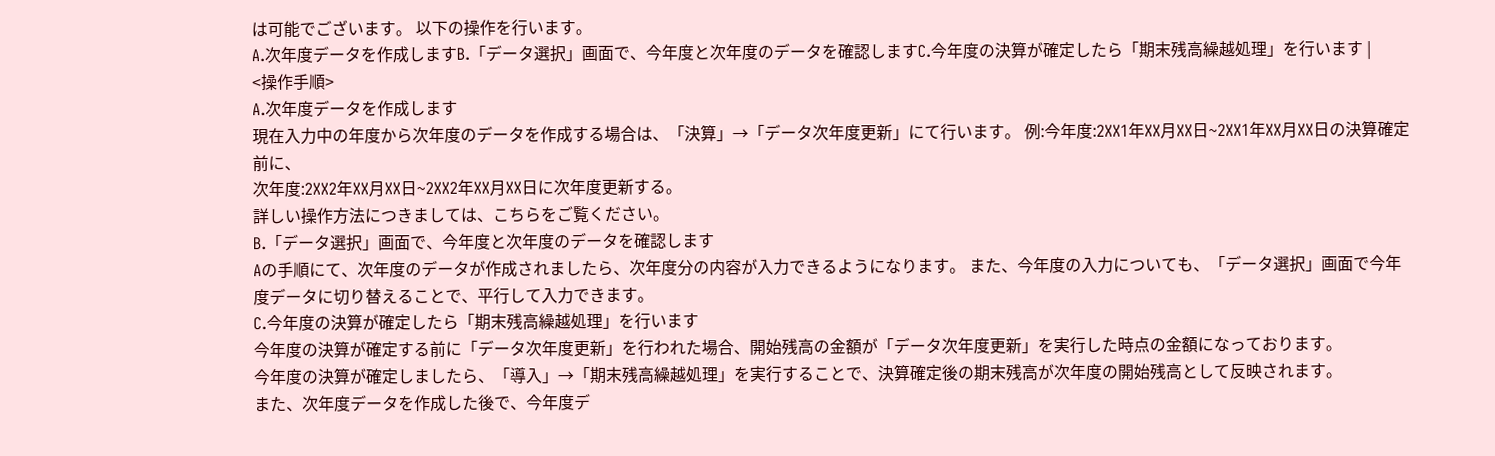は可能でございます。 以下の操作を行います。
A.次年度データを作成しますB.「データ選択」画面で、今年度と次年度のデータを確認しますC.今年度の決算が確定したら「期末残高繰越処理」を行います |
<操作手順>
A.次年度データを作成します
現在入力中の年度から次年度のデータを作成する場合は、「決算」→「データ次年度更新」にて行います。 例:今年度:2XX1年XX月XX日~2XX1年XX月XX日の決算確定前に、
次年度:2XX2年XX月XX日~2XX2年XX月XX日に次年度更新する。
詳しい操作方法につきましては、こちらをご覧ください。
B.「データ選択」画面で、今年度と次年度のデータを確認します
Aの手順にて、次年度のデータが作成されましたら、次年度分の内容が入力できるようになります。 また、今年度の入力についても、「データ選択」画面で今年度データに切り替えることで、平行して入力できます。
C.今年度の決算が確定したら「期末残高繰越処理」を行います
今年度の決算が確定する前に「データ次年度更新」を行われた場合、開始残高の金額が「データ次年度更新」を実行した時点の金額になっております。
今年度の決算が確定しましたら、「導入」→「期末残高繰越処理」を実行することで、決算確定後の期末残高が次年度の開始残高として反映されます。
また、次年度データを作成した後で、今年度デ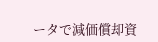ータで減価償却資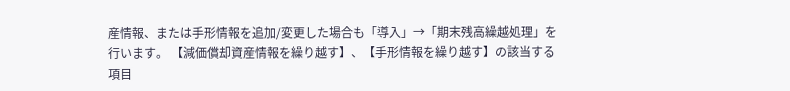産情報、または手形情報を追加/変更した場合も「導入」→「期末残高繰越処理」を行います。 【減価償却資産情報を繰り越す】、【手形情報を繰り越す】の該当する項目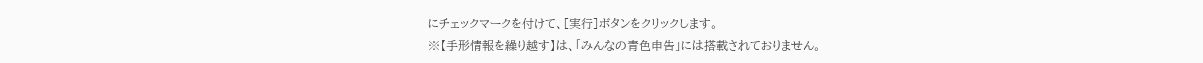にチェックマークを付けて、[実行]ボタンをクリックします。
※【手形情報を繰り越す】は、「みんなの青色申告」には搭載されておりません。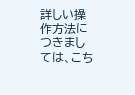詳しい操作方法につきましては、こち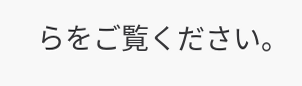らをご覧ください。